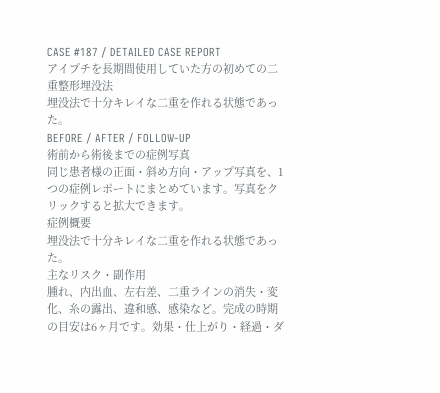CASE #187 / DETAILED CASE REPORT
アイプチを長期間使用していた方の初めての二重整形埋没法
埋没法で十分キレイな二重を作れる状態であった。
BEFORE / AFTER / FOLLOW-UP
術前から術後までの症例写真
同じ患者様の正面・斜め方向・アップ写真を、1つの症例レポートにまとめています。写真をクリックすると拡大できます。
症例概要
埋没法で十分キレイな二重を作れる状態であった。
主なリスク・副作用
腫れ、内出血、左右差、二重ラインの消失・変化、糸の露出、違和感、感染など。完成の時期の目安は6ヶ月です。効果・仕上がり・経過・ダ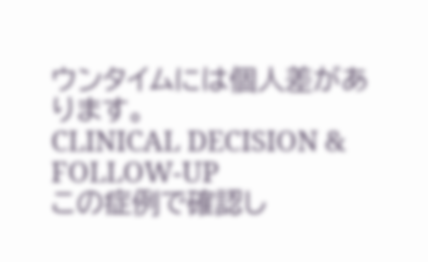ウンタイムには個人差があります。
CLINICAL DECISION & FOLLOW-UP
この症例で確認し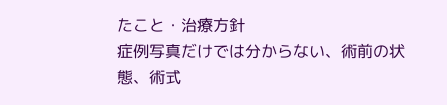たこと・治療方針
症例写真だけでは分からない、術前の状態、術式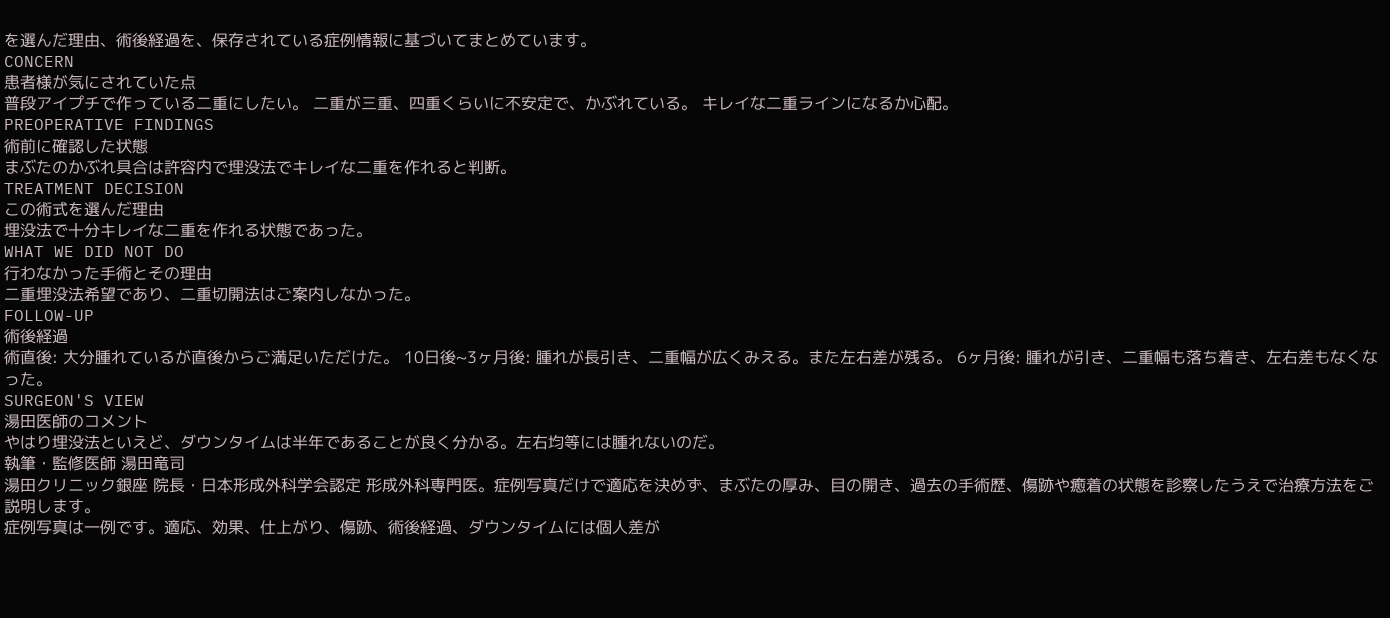を選んだ理由、術後経過を、保存されている症例情報に基づいてまとめています。
CONCERN
患者様が気にされていた点
普段アイプチで作っている二重にしたい。 二重が三重、四重くらいに不安定で、かぶれている。 キレイな二重ラインになるか心配。
PREOPERATIVE FINDINGS
術前に確認した状態
まぶたのかぶれ具合は許容内で埋没法でキレイな二重を作れると判断。
TREATMENT DECISION
この術式を選んだ理由
埋没法で十分キレイな二重を作れる状態であった。
WHAT WE DID NOT DO
行わなかった手術とその理由
二重埋没法希望であり、二重切開法はご案内しなかった。
FOLLOW-UP
術後経過
術直後: 大分腫れているが直後からご満足いただけた。 10日後~3ヶ月後: 腫れが長引き、二重幅が広くみえる。また左右差が残る。 6ヶ月後: 腫れが引き、二重幅も落ち着き、左右差もなくなった。
SURGEON'S VIEW
湯田医師のコメント
やはり埋没法といえど、ダウンタイムは半年であることが良く分かる。左右均等には腫れないのだ。
執筆・監修医師 湯田竜司
湯田クリニック銀座 院長・日本形成外科学会認定 形成外科専門医。症例写真だけで適応を決めず、まぶたの厚み、目の開き、過去の手術歴、傷跡や癒着の状態を診察したうえで治療方法をご説明します。
症例写真は一例です。適応、効果、仕上がり、傷跡、術後経過、ダウンタイムには個人差が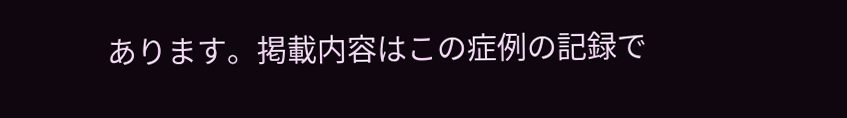あります。掲載内容はこの症例の記録で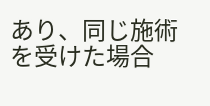あり、同じ施術を受けた場合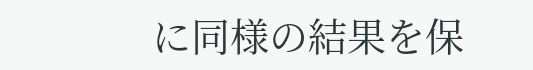に同様の結果を保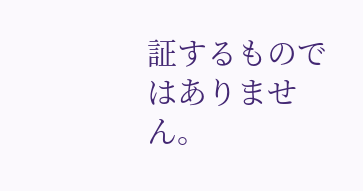証するものではありません。